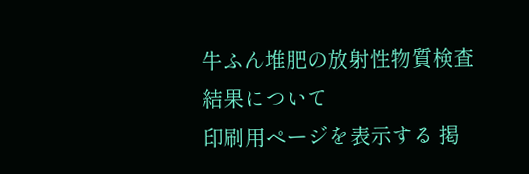牛ふん堆肥の放射性物質検査結果について
印刷用ページを表示する 掲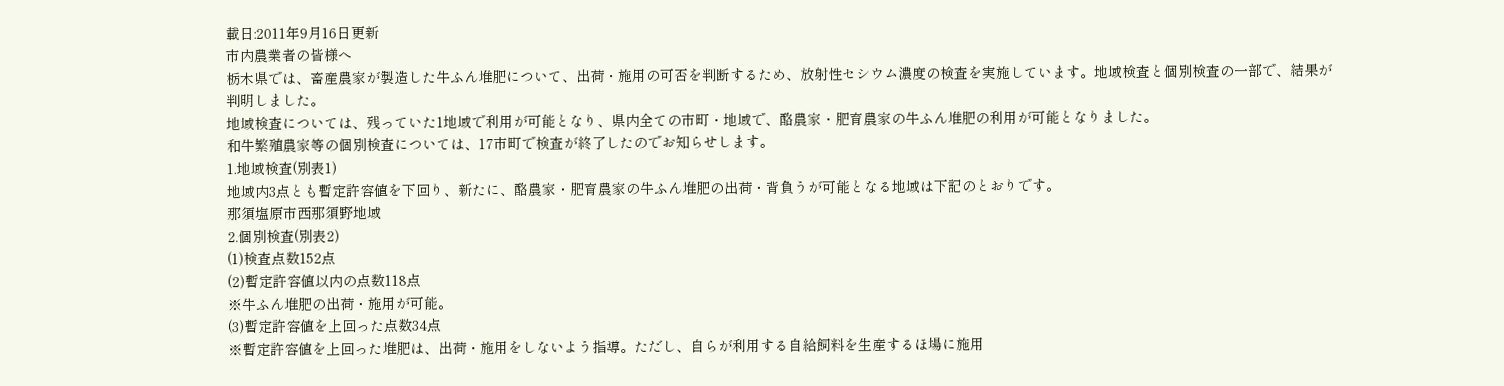載日:2011年9月16日更新
市内農業者の皆様へ
栃木県では、畜産農家が製造した牛ふん堆肥について、出荷・施用の可否を判断するため、放射性セシウム濃度の検査を実施しています。地域検査と個別検査の一部で、結果が判明しました。
地域検査については、残っていた1地域で利用が可能となり、県内全ての市町・地域で、酪農家・肥育農家の牛ふん堆肥の利用が可能となりました。
和牛繁殖農家等の個別検査については、17市町で検査が終了したのでお知らせします。
1.地域検査(別表1)
地域内3点とも暫定許容値を下回り、新たに、酪農家・肥育農家の牛ふん堆肥の出荷・背負うが可能となる地域は下記のとおりです。
那須塩原市西那須野地域
2.個別検査(別表2)
(1)検査点数152点
(2)暫定許容値以内の点数118点
※牛ふん堆肥の出荷・施用が可能。
(3)暫定許容値を上回った点数34点
※暫定許容値を上回った堆肥は、出荷・施用をしないよう指導。ただし、自らが利用する自給飼料を生産するほ場に施用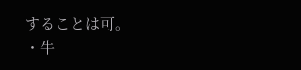することは可。
・牛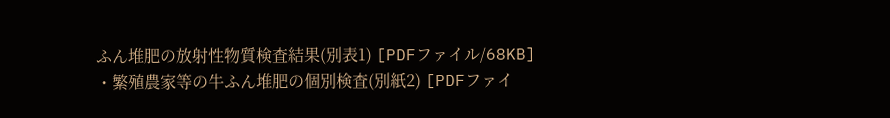ふん堆肥の放射性物質検査結果(別表1) [PDFファイル/68KB]
・繁殖農家等の牛ふん堆肥の個別検査(別紙2) [PDFファイ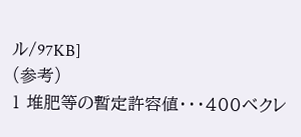ル/97KB]
(参考)
1 堆肥等の暫定許容値・・・400ベクレ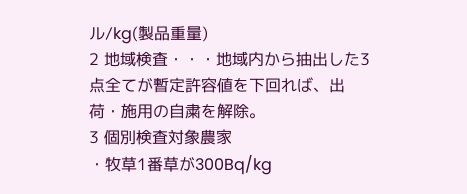ル/kg(製品重量)
2 地域検査・・・地域内から抽出した3点全てが暫定許容値を下回れば、出荷・施用の自粛を解除。
3 個別検査対象農家
・牧草1番草が300Bq/kg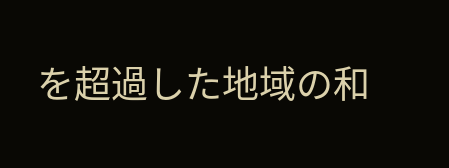を超過した地域の和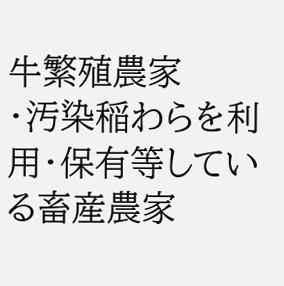牛繁殖農家
・汚染稲わらを利用・保有等している畜産農家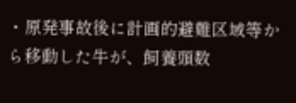・原発事故後に計画的避難区域等から移動した牛が、飼養頭数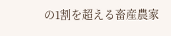の1割を超える畜産農家